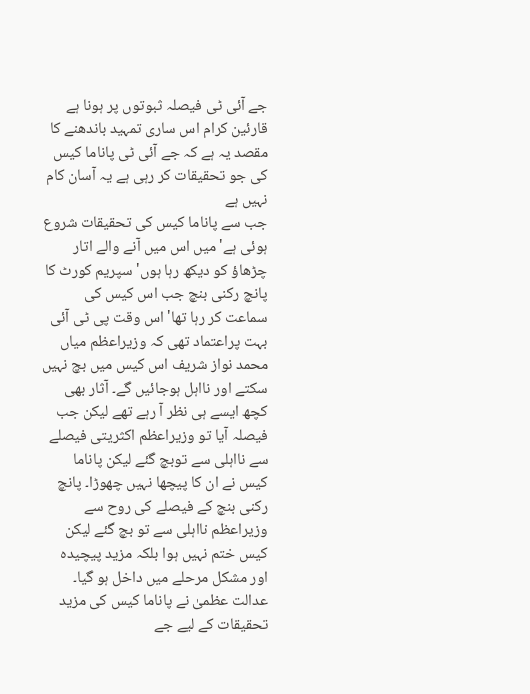جے آئی ٹی فیصلہ ثبوتوں پر ہونا ہے
قارئین کرام اس ساری تمہید باندھنے کا مقصد یہ ہے کہ جے آئی ٹی پاناما کیس کی جو تحقیقات کر رہی ہے یہ آسان کام نہیں ہے
جب سے پاناما کیس کی تحقیقات شروع ہوئی ہے' میں اس میں آنے والے اتار چڑھاؤ کو دیکھ رہا ہوں' سپریم کورٹ کا پانچ رکنی بنچ جب اس کیس کی سماعت کر رہا تھا' اس وقت پی ٹی آئی بہت پراعتماد تھی کہ وزیراعظم میاں محمد نواز شریف اس کیس میں بچ نہیں سکتے اور نااہل ہوجائیں گے۔ آثار بھی کچھ ایسے ہی نظر آ رہے تھے لیکن جب فیصلہ آیا تو وزیراعظم اکثریتی فیصلے سے نااہلی سے توبچ گئے لیکن پاناما کیس نے ان کا پیچھا نہیں چھوڑا۔ پانچ رکنی بنچ کے فیصلے کی روح سے وزیراعظم نااہلی سے تو بچ گئے لیکن کیس ختم نہیں ہوا بلکہ مزید پیچیدہ اور مشکل مرحلے میں داخل ہو گیا۔
عدالت عظمیٰ نے پاناما کیس کی مزید تحقیقات کے لیے جے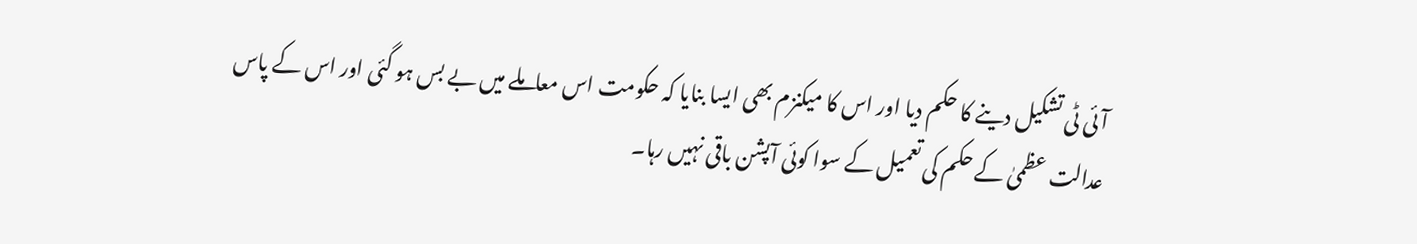آئی ٹی تشکیل دینے کا حکم دیا اور اس کا میکنزم بھی ایسا بنایا کہ حکومت اس معاملے میں بے بس ہو گئی اور اس کے پاس عدالت عظمیٰ کے حکم کی تعمیل کے سوا کوئی آپشن باقی نہیں رہا۔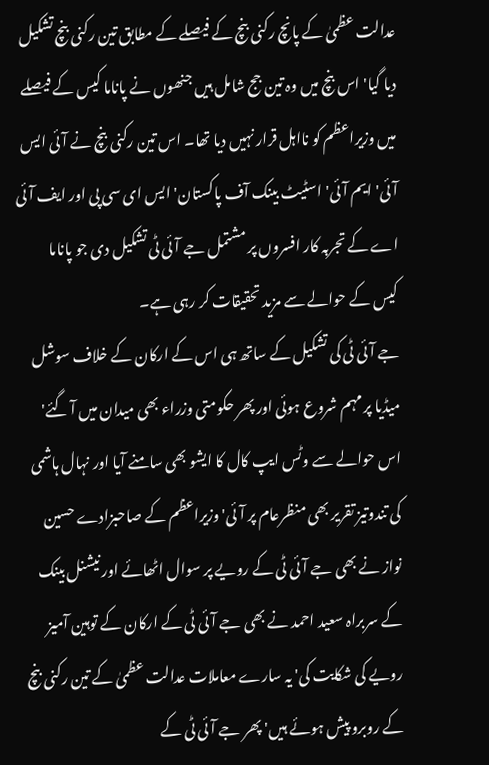عدالت عظمیٰ کے پانچ رکنی بنچ کے فیصلے کے مطابق تین رکنی بنچ تشکیل دیا گیا' اس بنچ میں وہ تین جج شامل ہیں جنھوں نے پاناما کیس کے فیصلے میں وزیراعظم کو نااہل قرار نہیں دیا تھا۔ اس تین رکنی بنچ نے آئی ایس آئی' ایم آئی' اسٹیٹ بینک آف پاکستان' ایس ای سی پی اور ایف آئی اے کے تجربہ کار افسروں پر مشتمل جے آئی ٹی تشکیل دی جو پاناما کیس کے حوالے سے مزید تحقیقات کر رہی ہے۔
جے آئی ٹی کی تشکیل کے ساتھ ہی اس کے ارکان کے خلاف سوشل میڈیا پر مہم شروع ہوئی اور پھر حکومتی وزراء بھی میدان میں آ گئے' اس حوالے سے وٹس ایپ کال کا ایشو بھی سامنے آیا اور نہال ہاشمی کی تندوتیز تقریر بھی منظرعام پر آئی' وزیراعظم کے صاحبزادے حسین نواز نے بھی جے آئی ٹی کے رویے پر سوال اٹھائے اور نیشنل بینک کے سربراہ سعید احمد نے بھی جے آئی ٹی کے ارکان کے توہین آمیز رویے کی شکایت کی' یہ سارے معاملات عدالت عظمیٰ کے تین رکنی بنچ کے روبرو پیش ہوئے ہیں' پھر جے آئی ٹی کے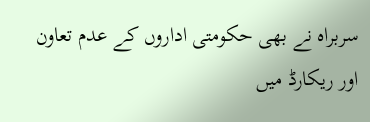سربراہ نے بھی حکومتی اداروں کے عدم تعاون اور ریکارڈ میں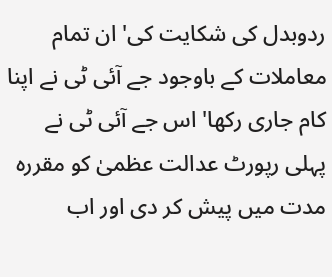ردوبدل کی شکایت کی' ان تمام معاملات کے باوجود جے آئی ٹی نے اپنا کام جاری رکھا' اس جے آئی ٹی نے پہلی رپورٹ عدالت عظمیٰ کو مقررہ مدت میں پیش کر دی اور اب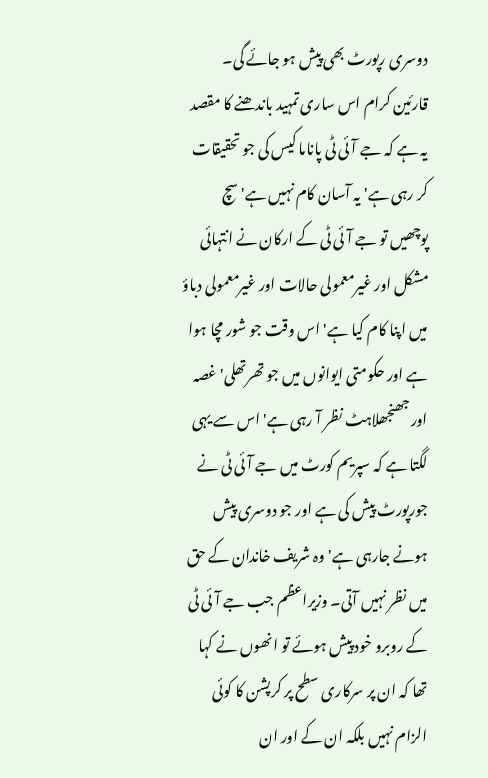دوسری رپورٹ بھی پیش ہو جائے گی۔
قارئین کرام اس ساری تمہید باندھنے کا مقصد یہ ہے کہ جے آئی ٹی پاناما کیس کی جو تحقیقات کر رہی ہے' یہ آسان کام نہیں ہے' سچ پوچھیں تو جے آئی ٹی کے ارکان نے انتہائی مشکل اور غیرمعمولی حالات اور غیرمعمولی دباؤ میں اپنا کام کیا ہے' اس وقت جو شور مچا ہوا ہے اور حکومتی ایوانوں میں جو تھرتھلی' غصہ اور جھنجھلاہٹ نظر آ رہی ہے' اس سے یہی لگتا ہے کہ سپریم کورٹ میں جے آئی ٹی نے جورپورٹ پیش کی ہے اور جو دوسری پیش ہونے جارہی ہے' وہ شریف خاندان کے حق میں نظر نہیں آتی۔ وزیراعظم جب جے آئی ٹی کے روبرو خود پیش ہوئے تو انھوں نے کہا تھا کہ ان پر سرکاری سطح پر کرپشن کا کوئی الزام نہیں بلکہ ان کے اور ان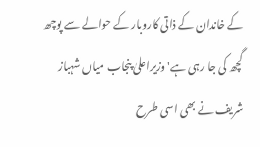کے خاندان کے ذاتی کاروبار کے حوالے سے پوچھ گچھ کی جا رہی ہے' وزیراعلیٰ پنجاب میاں شہباز شریف نے بھی اسی طرح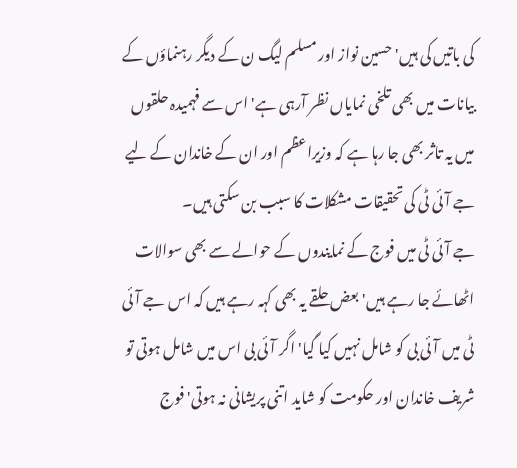کی باتیں کی ہیں' حسین نواز اور مسلم لیگ ن کے دیگر رہنماؤں کے بیانات میں بھی تلخی نمایاں نظر آرہی ہے' اس سے فہمیدہ حلقوں میں یہ تاثر بھی جا رہا ہے کہ وزیراعظم اور ان کے خاندان کے لیے جے آئی ٹی کی تحقیقات مشکلات کا سبب بن سکتی ہیں۔
جے آئی ٹی میں فوج کے نمایندوں کے حوالے سے بھی سوالات اٹھائے جا رہے ہیں' بعض حلقے یہ بھی کہہ رہے ہیں کہ اس جے آئی ٹی میں آئی بی کو شامل نہیں کیا گیا' اگر آئی بی اس میں شامل ہوتی تو شریف خاندان اور حکومت کو شاید اتنی پریشانی نہ ہوتی' فوج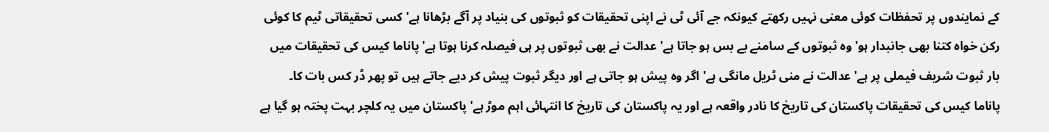کے نمایندوں پر تحفظات کوئی معنی نہیں رکھتے کیونکہ جے آئی ٹی نے اپنی تحقیقات کو ثبوتوں کی بنیاد پر آگے بڑھانا ہے' کسی تحقیقاتی ٹیم کا کوئی رکن خواہ کتنا بھی جانبدار ہو' وہ ثبوتوں کے سامنے بے بس ہو جاتا ہے' عدالت نے بھی ثبوتوں پر ہی فیصلہ کرنا ہوتا ہے' پاناما کیس کی تحقیقات میں بار ثبوت شریف فیملی پر ہے' عدالت نے منی ٹریل مانگی ہے' اگر وہ پیش ہو جاتی ہے اور دیگر ثبوت پیش کر دیے جاتے ہیں تو پھر ڈر کس بات کا۔
پاناما کیس کی تحقیقات پاکستان کی تاریخ کا نادر واقعہ ہے اور یہ پاکستان کی تاریخ کا انتہائی اہم موڑ ہے' پاکستان میں یہ کلچر بہت پختہ ہو گیا ہے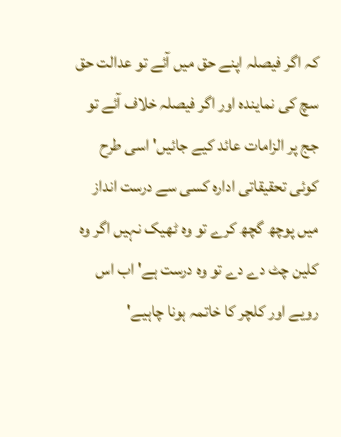کہ اگر فیصلہ اپنے حق میں آئے تو عدالت حق سچ کی نمایندہ اور اگر فیصلہ خلاف آئے تو جج پر الزامات عائد کیے جائیں' اسی طرح کوئی تحقیقاتی ادارہ کسی سے درست انداز میں پوچھ گچھ کرے تو وہ ٹھیک نہیں اگر وہ کلین چٹ دے دے تو وہ درست ہے' اب اس رویے اور کلچر کا خاتمہ ہونا چاہیے'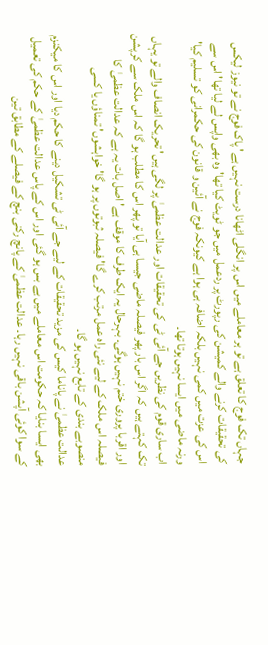جہاں تک فوج کا تعلق ہے تو ہر معاملے میں اس پر انگلی اٹھانا درست نہیں ہے' پاک فوج نے تو نیوز لیکس کی تحقیقات کرنے والے کمیشن کی رپورٹ پر ردعمل میں جو ٹویٹ کیا تھا' وہ بھی واپس لے لیا تھا' اس سے اس کی عزت میں کمی نہیں بلکہ اضافہ ہی ہوا ہے کیونکہ فوج نے آئین و قانون کی حکمرانی کو تسلیم کیا' ورنہ ماضی میں ایسا نہیں ہوتا تھا۔
اب ساری قوم کی نظریں جے آئی ٹی کی تحقیقات اور عدالت عظمیٰ پر لگی ہیں' تحریک انصاف والے تو یہاں تک کہتے ہیں کہ اگر اس بار پھر فیصلہ ماضی جیسا ہی آیا تو پھر اس کا مطلب ہو گا کہ اس ملک سے کرپشن اور اقربا پروری ختم نہیں ہوگی۔ بہرحال یہ ایک طرف کا موقف ہے' اصل بات یہ ہے کہ عدالت عظمیٰ کا فیصلہ اس ملک کے لیے نئی راہ عمل مرتب کرے گا' فیصلہ ثبوتوں پر ہو گا' خواہشوں' تمناؤں یا کسی منصوبے بندی کے تابع نہیں ہو گا۔
عدالت عظمیٰ نے پاناما کیس کی مزید تحقیقات کے لیے جے آئی ٹی تشکیل دینے کا حکم دیا اور اس کا میکنزم بھی ایسا بنایا کہ حکومت اس معاملے میں بے بس ہو گئی اور اس کے پاس عدالت عظمیٰ کے حکم کی تعمیل کے سوا کوئی آپشن باقی نہیں رہا۔ عدالت عظمیٰ کے پانچ رکنی بنچ کے فیصلے کے مطابق تین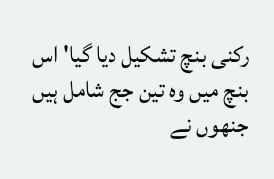رکنی بنچ تشکیل دیا گیا' اس بنچ میں وہ تین جج شامل ہیں جنھوں نے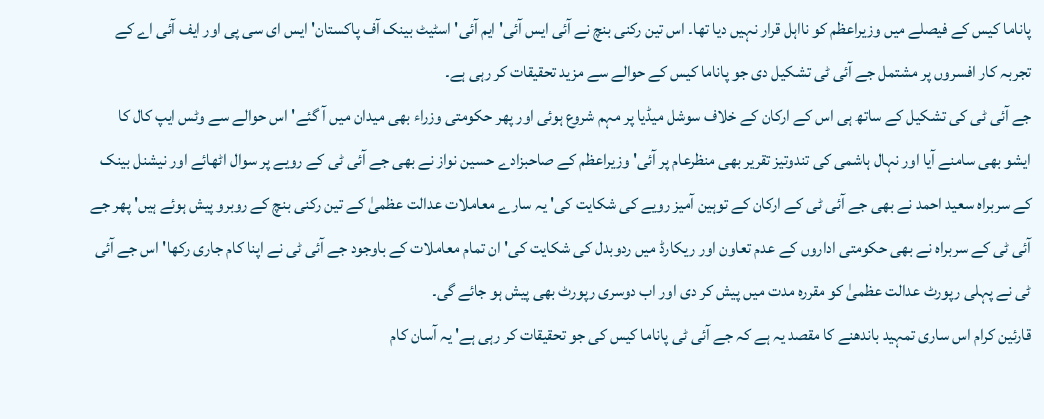پاناما کیس کے فیصلے میں وزیراعظم کو نااہل قرار نہیں دیا تھا۔ اس تین رکنی بنچ نے آئی ایس آئی' ایم آئی' اسٹیٹ بینک آف پاکستان' ایس ای سی پی اور ایف آئی اے کے تجربہ کار افسروں پر مشتمل جے آئی ٹی تشکیل دی جو پاناما کیس کے حوالے سے مزید تحقیقات کر رہی ہے۔
جے آئی ٹی کی تشکیل کے ساتھ ہی اس کے ارکان کے خلاف سوشل میڈیا پر مہم شروع ہوئی اور پھر حکومتی وزراء بھی میدان میں آ گئے' اس حوالے سے وٹس ایپ کال کا ایشو بھی سامنے آیا اور نہال ہاشمی کی تندوتیز تقریر بھی منظرعام پر آئی' وزیراعظم کے صاحبزادے حسین نواز نے بھی جے آئی ٹی کے رویے پر سوال اٹھائے اور نیشنل بینک کے سربراہ سعید احمد نے بھی جے آئی ٹی کے ارکان کے توہین آمیز رویے کی شکایت کی' یہ سارے معاملات عدالت عظمیٰ کے تین رکنی بنچ کے روبرو پیش ہوئے ہیں' پھر جے آئی ٹی کے سربراہ نے بھی حکومتی اداروں کے عدم تعاون اور ریکارڈ میں ردوبدل کی شکایت کی' ان تمام معاملات کے باوجود جے آئی ٹی نے اپنا کام جاری رکھا' اس جے آئی ٹی نے پہلی رپورٹ عدالت عظمیٰ کو مقررہ مدت میں پیش کر دی اور اب دوسری رپورٹ بھی پیش ہو جائے گی۔
قارئین کرام اس ساری تمہید باندھنے کا مقصد یہ ہے کہ جے آئی ٹی پاناما کیس کی جو تحقیقات کر رہی ہے' یہ آسان کام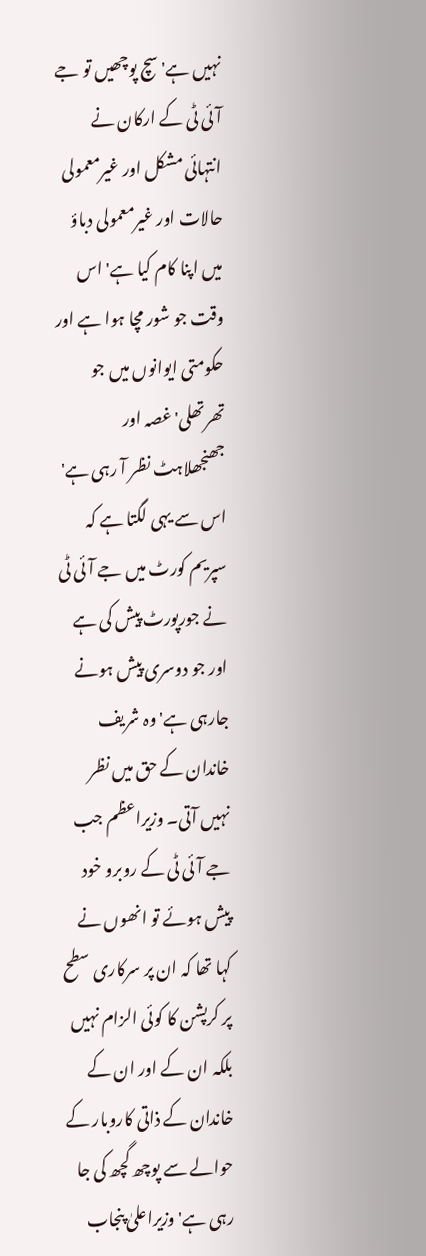نہیں ہے' سچ پوچھیں تو جے آئی ٹی کے ارکان نے انتہائی مشکل اور غیرمعمولی حالات اور غیرمعمولی دباؤ میں اپنا کام کیا ہے' اس وقت جو شور مچا ہوا ہے اور حکومتی ایوانوں میں جو تھرتھلی' غصہ اور جھنجھلاہٹ نظر آ رہی ہے' اس سے یہی لگتا ہے کہ سپریم کورٹ میں جے آئی ٹی نے جورپورٹ پیش کی ہے اور جو دوسری پیش ہونے جارہی ہے' وہ شریف خاندان کے حق میں نظر نہیں آتی۔ وزیراعظم جب جے آئی ٹی کے روبرو خود پیش ہوئے تو انھوں نے کہا تھا کہ ان پر سرکاری سطح پر کرپشن کا کوئی الزام نہیں بلکہ ان کے اور ان کے خاندان کے ذاتی کاروبار کے حوالے سے پوچھ گچھ کی جا رہی ہے' وزیراعلیٰ پنجاب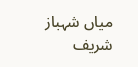میاں شہباز شریف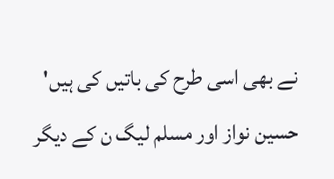نے بھی اسی طرح کی باتیں کی ہیں' حسین نواز اور مسلم لیگ ن کے دیگر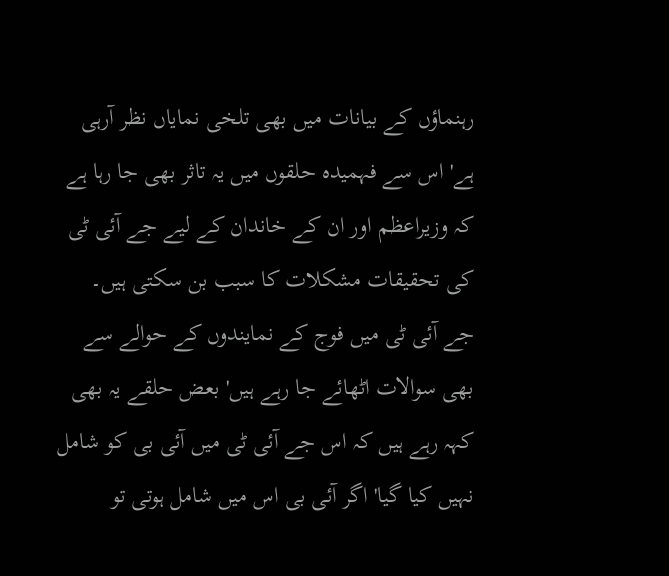رہنماؤں کے بیانات میں بھی تلخی نمایاں نظر آرہی ہے' اس سے فہمیدہ حلقوں میں یہ تاثر بھی جا رہا ہے کہ وزیراعظم اور ان کے خاندان کے لیے جے آئی ٹی کی تحقیقات مشکلات کا سبب بن سکتی ہیں۔
جے آئی ٹی میں فوج کے نمایندوں کے حوالے سے بھی سوالات اٹھائے جا رہے ہیں' بعض حلقے یہ بھی کہہ رہے ہیں کہ اس جے آئی ٹی میں آئی بی کو شامل نہیں کیا گیا' اگر آئی بی اس میں شامل ہوتی تو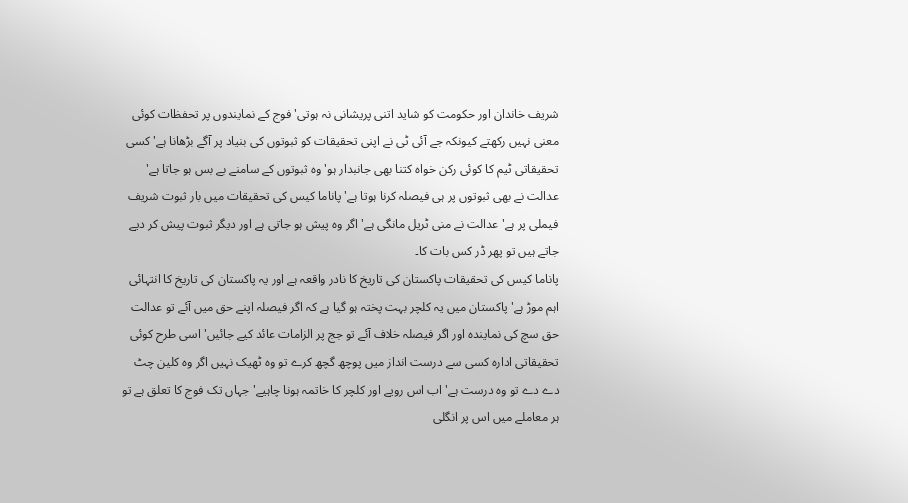شریف خاندان اور حکومت کو شاید اتنی پریشانی نہ ہوتی' فوج کے نمایندوں پر تحفظات کوئی معنی نہیں رکھتے کیونکہ جے آئی ٹی نے اپنی تحقیقات کو ثبوتوں کی بنیاد پر آگے بڑھانا ہے' کسی تحقیقاتی ٹیم کا کوئی رکن خواہ کتنا بھی جانبدار ہو' وہ ثبوتوں کے سامنے بے بس ہو جاتا ہے' عدالت نے بھی ثبوتوں پر ہی فیصلہ کرنا ہوتا ہے' پاناما کیس کی تحقیقات میں بار ثبوت شریف فیملی پر ہے' عدالت نے منی ٹریل مانگی ہے' اگر وہ پیش ہو جاتی ہے اور دیگر ثبوت پیش کر دیے جاتے ہیں تو پھر ڈر کس بات کا۔
پاناما کیس کی تحقیقات پاکستان کی تاریخ کا نادر واقعہ ہے اور یہ پاکستان کی تاریخ کا انتہائی اہم موڑ ہے' پاکستان میں یہ کلچر بہت پختہ ہو گیا ہے کہ اگر فیصلہ اپنے حق میں آئے تو عدالت حق سچ کی نمایندہ اور اگر فیصلہ خلاف آئے تو جج پر الزامات عائد کیے جائیں' اسی طرح کوئی تحقیقاتی ادارہ کسی سے درست انداز میں پوچھ گچھ کرے تو وہ ٹھیک نہیں اگر وہ کلین چٹ دے دے تو وہ درست ہے' اب اس رویے اور کلچر کا خاتمہ ہونا چاہیے' جہاں تک فوج کا تعلق ہے تو ہر معاملے میں اس پر انگلی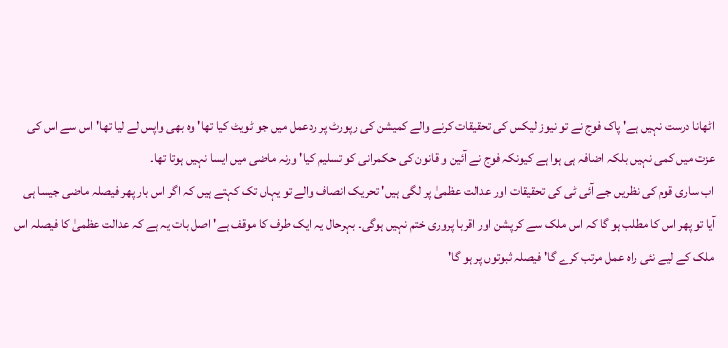اٹھانا درست نہیں ہے' پاک فوج نے تو نیوز لیکس کی تحقیقات کرنے والے کمیشن کی رپورٹ پر ردعمل میں جو ٹویٹ کیا تھا' وہ بھی واپس لے لیا تھا' اس سے اس کی عزت میں کمی نہیں بلکہ اضافہ ہی ہوا ہے کیونکہ فوج نے آئین و قانون کی حکمرانی کو تسلیم کیا' ورنہ ماضی میں ایسا نہیں ہوتا تھا۔
اب ساری قوم کی نظریں جے آئی ٹی کی تحقیقات اور عدالت عظمیٰ پر لگی ہیں' تحریک انصاف والے تو یہاں تک کہتے ہیں کہ اگر اس بار پھر فیصلہ ماضی جیسا ہی آیا تو پھر اس کا مطلب ہو گا کہ اس ملک سے کرپشن اور اقربا پروری ختم نہیں ہوگی۔ بہرحال یہ ایک طرف کا موقف ہے' اصل بات یہ ہے کہ عدالت عظمیٰ کا فیصلہ اس ملک کے لیے نئی راہ عمل مرتب کرے گا' فیصلہ ثبوتوں پر ہو گا'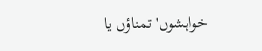خواہشوں' تمناؤں یا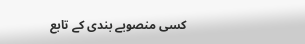کسی منصوبے بندی کے تابع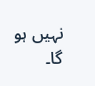نہیں ہو گا۔